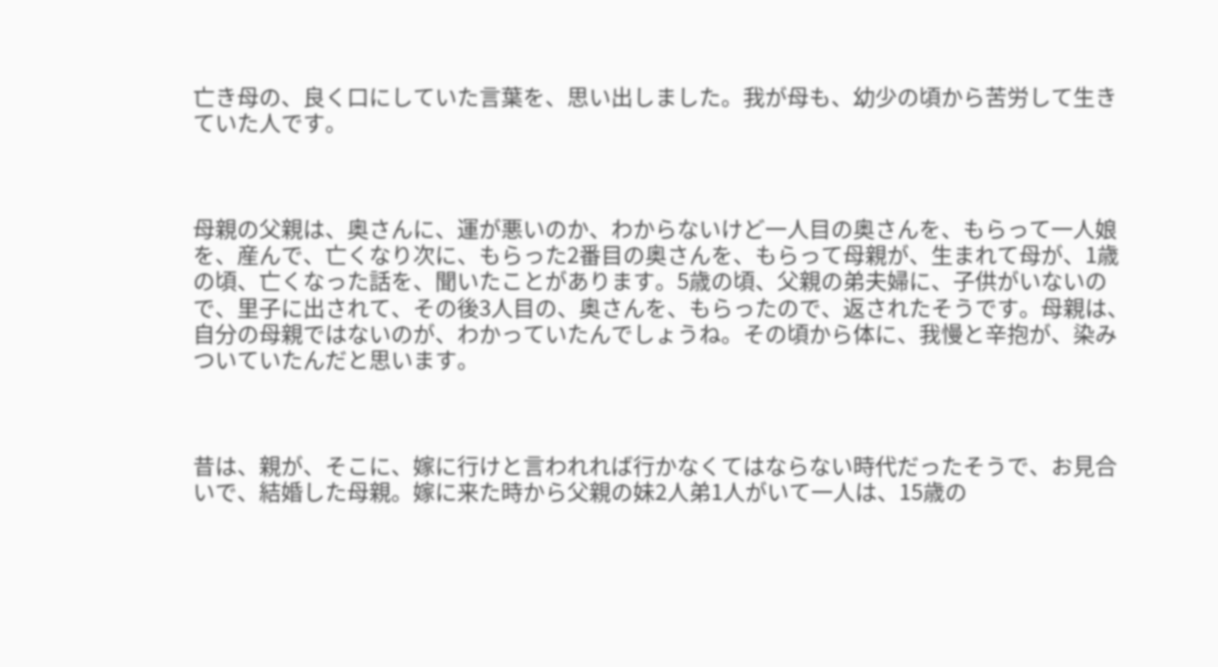亡き母の、良く口にしていた言葉を、思い出しました。我が母も、幼少の頃から苦労して生きていた人です。



母親の父親は、奥さんに、運が悪いのか、わからないけど一人目の奥さんを、もらって一人娘を、産んで、亡くなり次に、もらった2番目の奥さんを、もらって母親が、生まれて母が、1歳の頃、亡くなった話を、聞いたことがあります。5歳の頃、父親の弟夫婦に、子供がいないので、里子に出されて、その後3人目の、奥さんを、もらったので、返されたそうです。母親は、自分の母親ではないのが、わかっていたんでしょうね。その頃から体に、我慢と辛抱が、染みついていたんだと思います。



昔は、親が、そこに、嫁に行けと言われれば行かなくてはならない時代だったそうで、お見合いで、結婚した母親。嫁に来た時から父親の妹2人弟1人がいて一人は、15歳の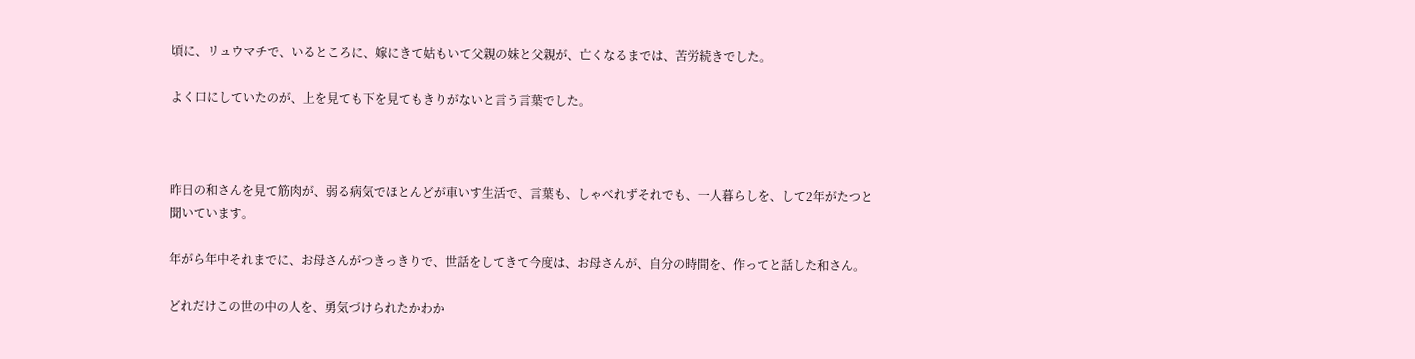頃に、リュウマチで、いるところに、嫁にきて姑もいて父親の妹と父親が、亡くなるまでは、苦労続きでした。

よく口にしていたのが、上を見ても下を見てもきりがないと言う言葉でした。



昨日の和さんを見て筋肉が、弱る病気でほとんどが車いす生活で、言葉も、しゃべれずそれでも、一人暮らしを、して2年がたつと聞いています。

年がら年中それまでに、お母さんがつきっきりで、世話をしてきて今度は、お母さんが、自分の時間を、作ってと話した和さん。

どれだけこの世の中の人を、勇気づけられたかわか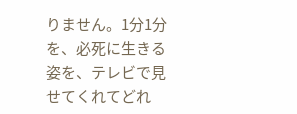りません。1分1分を、必死に生きる姿を、テレビで見せてくれてどれ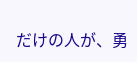だけの人が、勇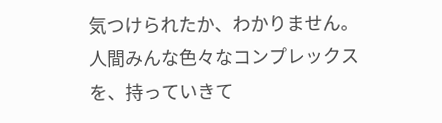気つけられたか、わかりません。人間みんな色々なコンプレックスを、持っていきて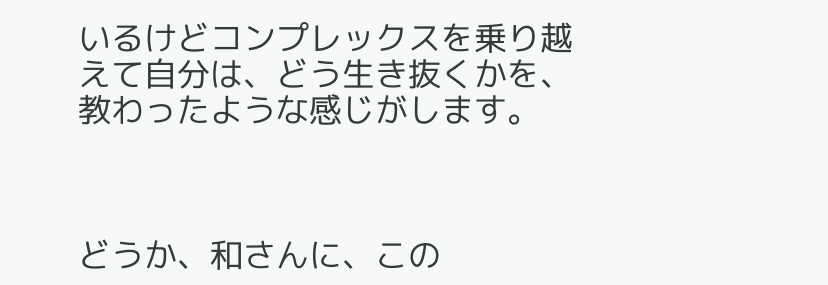いるけどコンプレックスを乗り越えて自分は、どう生き抜くかを、教わったような感じがします。



どうか、和さんに、この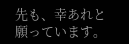先も、幸あれと願っています。